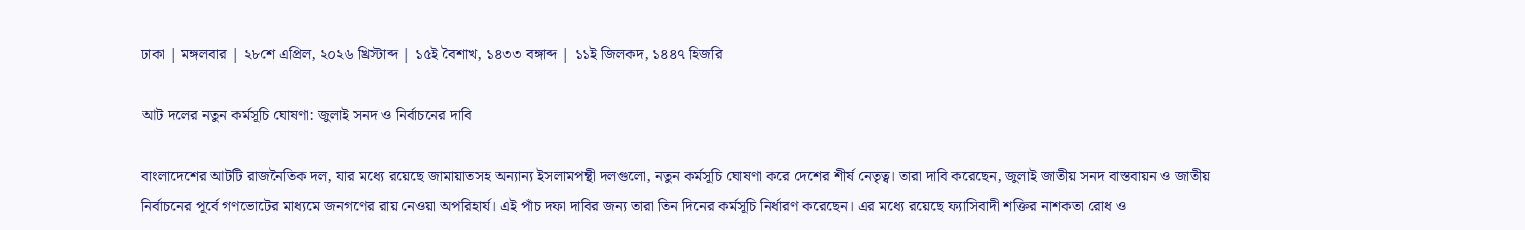ঢাকা | মঙ্গলবার | ২৮শে এপ্রিল, ২০২৬ খ্রিস্টাব্দ | ১৫ই বৈশাখ, ১৪৩৩ বঙ্গাব্দ | ১১ই জিলকদ, ১৪৪৭ হিজরি

আট দলের নতুন কর্মসূচি ঘোষণা: জুলাই সনদ ও নির্বাচনের দাবি

বাংলাদেশের আটটি রাজনৈতিক দল, যার মধ্যে রয়েছে জামায়াতসহ অন্যান্য ইসলামপন্থী দলগুলো, নতুন কর্মসূচি ঘোষণা করে দেশের শীর্ষ নেতৃত্ব। তারা দাবি করেছেন, জুলাই জাতীয় সনদ বাস্তবায়ন ও জাতীয় নির্বাচনের পূর্বে গণভোটের মাধ্যমে জনগণের রায় নেওয়া অপরিহার্য। এই পাঁচ দফা দাবির জন্য তারা তিন দিনের কর্মসূচি নির্ধারণ করেছেন। এর মধ্যে রয়েছে ফ্যাসিবাদী শক্তির নাশকতা রোধ ও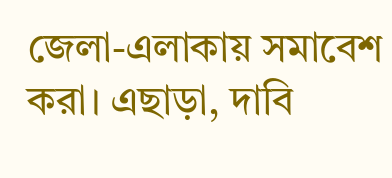জেলা-এলাকায় সমাবেশ করা। এছাড়া, দাবি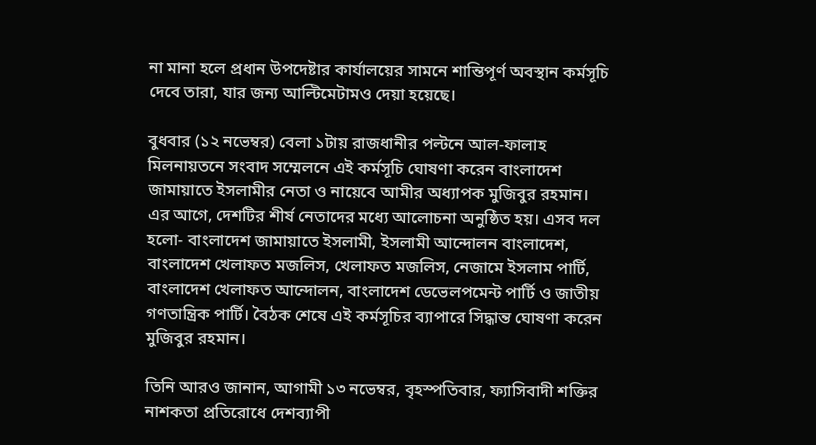না মানা হলে প্রধান উপদেষ্টার কার্যালয়ের সামনে শান্তিপূর্ণ অবস্থান কর্মসূচি দেবে তারা, যার জন্য আল্টিমেটামও দেয়া হয়েছে।

বুধবার (১২ নভেম্বর) বেলা ১টায় রাজধানীর পল্টনে আল-ফালাহ মিলনায়তনে সংবাদ সম্মেলনে এই কর্মসূচি ঘোষণা করেন বাংলাদেশ জামায়াতে ইসলামীর নেতা ও নায়েবে আমীর অধ্যাপক মুজিবুর রহমান। এর আগে, দেশটির শীর্ষ নেতাদের মধ্যে আলোচনা অনুষ্ঠিত হয়। এসব দল হলো- বাংলাদেশ জামায়াতে ইসলামী, ইসলামী আন্দোলন বাংলাদেশ, বাংলাদেশ খেলাফত মজলিস, খেলাফত মজলিস, নেজামে ইসলাম পার্টি, বাংলাদেশ খেলাফত আন্দোলন, বাংলাদেশ ডেভেলপমেন্ট পার্টি ও জাতীয় গণতান্ত্রিক পার্টি। বৈঠক শেষে এই কর্মসূচির ব্যাপারে সিদ্ধান্ত ঘোষণা করেন মুজিবুর রহমান।

তিনি আরও জানান, আগামী ১৩ নভেম্বর, বৃহস্পতিবার, ফ্যাসিবাদী শক্তির নাশকতা প্রতিরোধে দেশব্যাপী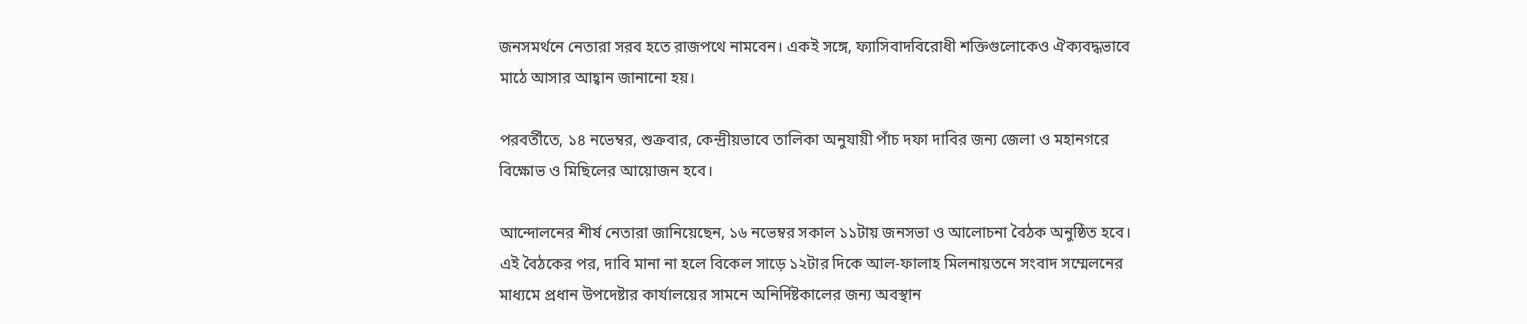জনসমর্থনে নেতারা সরব হতে রাজপথে নামবেন। একই সঙ্গে, ফ্যাসিবাদবিরোধী শক্তিগুলোকেও ঐক্যবদ্ধভাবে মাঠে আসার আহ্বান জানানো হয়।

পরবর্তীতে, ১৪ নভেম্বর, শুক্রবার, কেন্দ্রীয়ভাবে তালিকা অনুযায়ী পাঁচ দফা দাবির জন্য জেলা ও মহানগরে বিক্ষোভ ও মিছিলের আয়োজন হবে।

আন্দোলনের শীর্ষ নেতারা জানিয়েছেন, ১৬ নভেম্বর সকাল ১১টায় জনসভা ও আলোচনা বৈঠক অনুষ্ঠিত হবে। এই বৈঠকের পর, দাবি মানা না হলে বিকেল সাড়ে ১২টার দিকে আল-ফালাহ মিলনায়তনে সংবাদ সম্মেলনের মাধ্যমে প্রধান উপদেষ্টার কার্যালয়ের সামনে অনির্দিষ্টকালের জন্য অবস্থান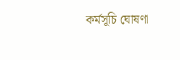কর্মসূচি ঘোষণা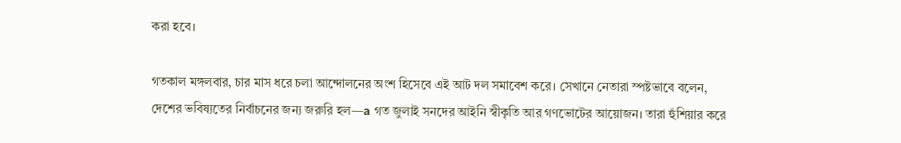করা হবে।

গতকাল মঙ্গলবার, চার মাস ধরে চলা আন্দোলনের অংশ হিসেবে এই আট দল সমাবেশ করে। সেখানে নেতারা স্পষ্টভাবে বলেন, দেশের ভবিষ্যতের নির্বাচনের জন্য জরুরি হল—a গত জুলাই সনদের আইনি স্বীকৃতি আর গণভোটের আয়োজন। তারা হুঁশিয়ার করে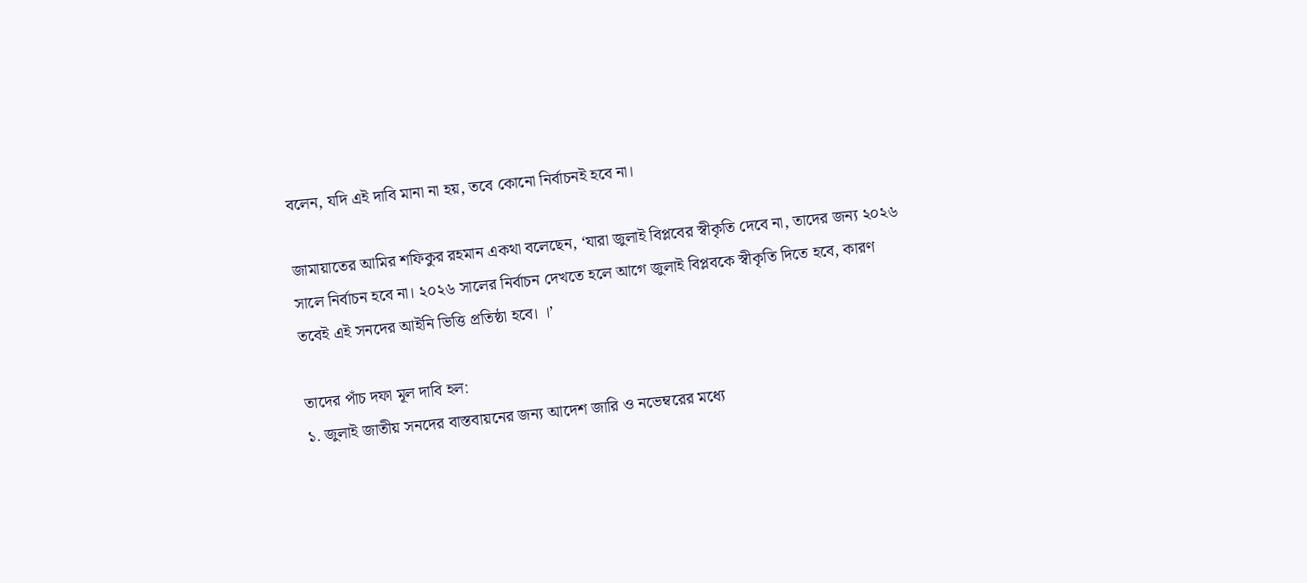বলেন, যদি এই দাবি মানা না হয়, তবে কোনো নির্বাচনই হবে না।

জামায়াতের আমির শফিকুর রহমান একথা বলেছেন, ‘যারা জুলাই বিপ্লবের স্বীকৃতি দেবে না, তাদের জন্য ২০২৬ সালে নির্বাচন হবে না। ২০২৬ সালের নির্বাচন দেখতে হলে আগে জুলাই বিপ্লবকে স্বীকৃতি দিতে হবে, কারণ তবেই এই সনদের আইনি ভিত্তি প্রতিষ্ঠা হবে। ।’

তাদের পাঁচ দফা মূল দাবি হল:
১. জুলাই জাতীয় সনদের বাস্তবায়নের জন্য আদেশ জারি ও নভেম্বরের মধ্যে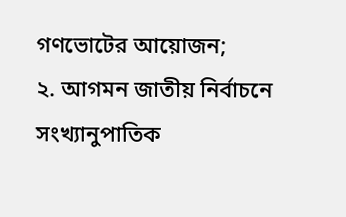গণভোটের আয়োজন;
২. আগমন জাতীয় নির্বাচনে সংখ্যানুপাতিক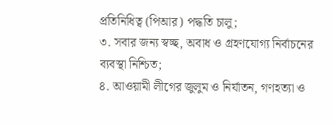প্রতিনিধিত্ব (পিআর) পদ্ধতি চালু;
৩. সবার জন্য স্বচ্ছ, অবাধ ও গ্রহণযোগ্য নির্বাচনের ব্যবস্থা নিশ্চিত;
৪. আওয়ামী লীগের জুলুম ও নির্যাতন, গণহত্যা ও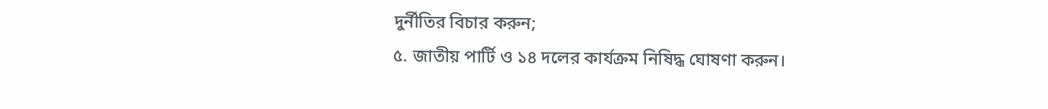দুর্নীতির বিচার করুন;
৫. জাতীয় পার্টি ও ১৪ দলের কার্যক্রম নিষিদ্ধ ঘোষণা করুন।